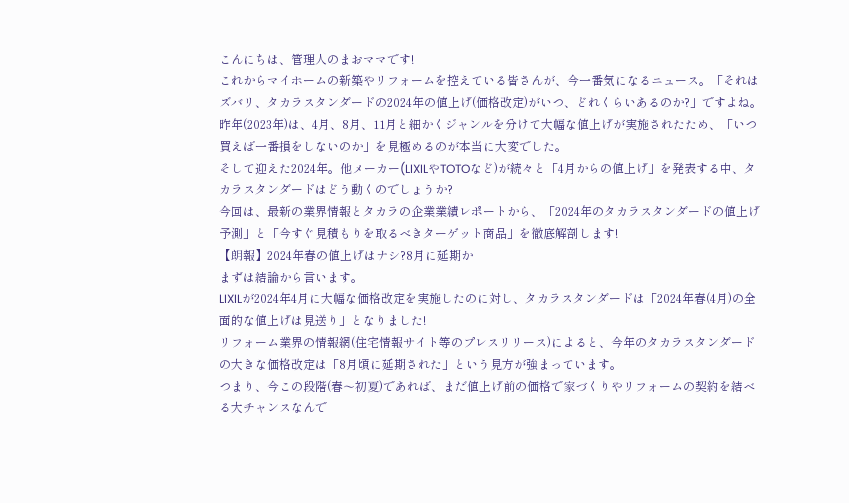こんにちは、管理人のまおママです!
これからマイホームの新築やリフォームを控えている皆さんが、今一番気になるニュース。「それはズバリ、タカラスタンダードの2024年の値上げ(価格改定)がいつ、どれくらいあるのか?」ですよね。
昨年(2023年)は、4月、8月、11月と細かくジャンルを分けて大幅な値上げが実施されたため、「いつ買えば一番損をしないのか」を見極めるのが本当に大変でした。
そして迎えた2024年。他メーカー(LIXILやTOTOなど)が続々と「4月からの値上げ」を発表する中、タカラスタンダードはどう動くのでしょうか?
今回は、最新の業界情報とタカラの企業業績レポートから、「2024年のタカラスタンダードの値上げ予測」と「今すぐ見積もりを取るべきターゲット商品」を徹底解剖します!
【朗報】2024年春の値上げはナシ?8月に延期か
まずは結論から言います。
LIXILが2024年4月に大幅な価格改定を実施したのに対し、タカラスタンダードは「2024年春(4月)の全面的な値上げは見送り」となりました!
リフォーム業界の情報網(住宅情報サイト等のプレスリリース)によると、今年のタカラスタンダードの大きな価格改定は「8月頃に延期された」という見方が強まっています。
つまり、今この段階(春〜初夏)であれば、まだ値上げ前の価格で家づくりやリフォームの契約を結べる大チャンスなんで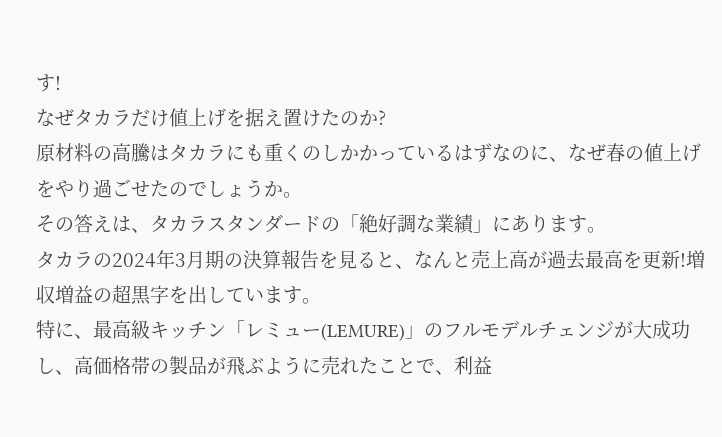す!
なぜタカラだけ値上げを据え置けたのか?
原材料の高騰はタカラにも重くのしかかっているはずなのに、なぜ春の値上げをやり過ごせたのでしょうか。
その答えは、タカラスタンダードの「絶好調な業績」にあります。
タカラの2024年3月期の決算報告を見ると、なんと売上高が過去最高を更新!増収増益の超黒字を出しています。
特に、最高級キッチン「レミュー(LEMURE)」のフルモデルチェンジが大成功し、高価格帯の製品が飛ぶように売れたことで、利益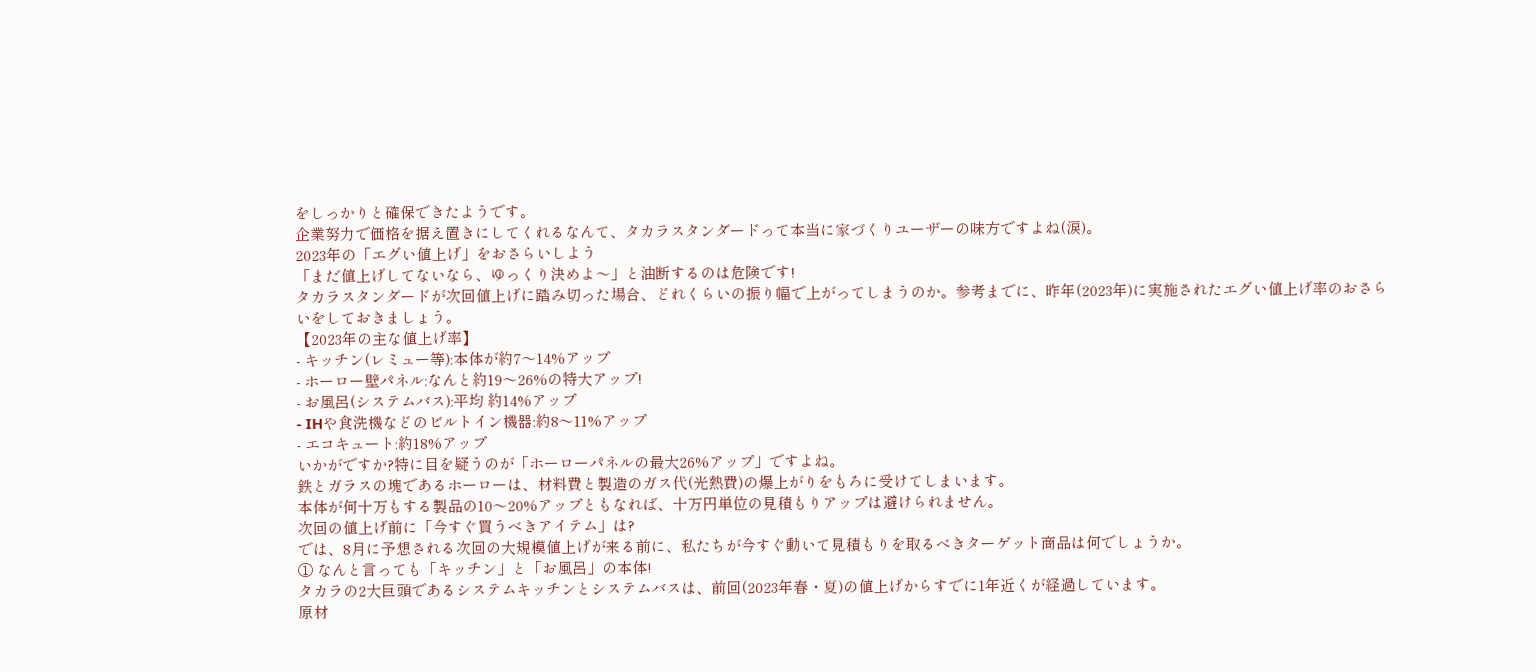をしっかりと確保できたようです。
企業努力で価格を据え置きにしてくれるなんて、タカラスタンダードって本当に家づくりユーザーの味方ですよね(涙)。
2023年の「エグい値上げ」をおさらいしよう
「まだ値上げしてないなら、ゆっくり決めよ〜」と油断するのは危険です!
タカラスタンダードが次回値上げに踏み切った場合、どれくらいの振り幅で上がってしまうのか。参考までに、昨年(2023年)に実施されたエグい値上げ率のおさらいをしておきましょう。
【2023年の主な値上げ率】
- キッチン(レミュー等):本体が約7〜14%アップ
- ホーロー壁パネル:なんと約19〜26%の特大アップ!
- お風呂(システムバス):平均 約14%アップ
- IHや食洗機などのビルトイン機器:約8〜11%アップ
- エコキュート:約18%アップ
いかがですか?特に目を疑うのが「ホーローパネルの最大26%アップ」ですよね。
鉄とガラスの塊であるホーローは、材料費と製造のガス代(光熱費)の爆上がりをもろに受けてしまいます。
本体が何十万もする製品の10〜20%アップともなれば、十万円単位の見積もりアップは避けられません。
次回の値上げ前に「今すぐ買うべきアイテム」は?
では、8月に予想される次回の大規模値上げが来る前に、私たちが今すぐ動いて見積もりを取るべきターゲット商品は何でしょうか。
① なんと言っても「キッチン」と「お風呂」の本体!
タカラの2大巨頭であるシステムキッチンとシステムバスは、前回(2023年春・夏)の値上げからすでに1年近くが経過しています。
原材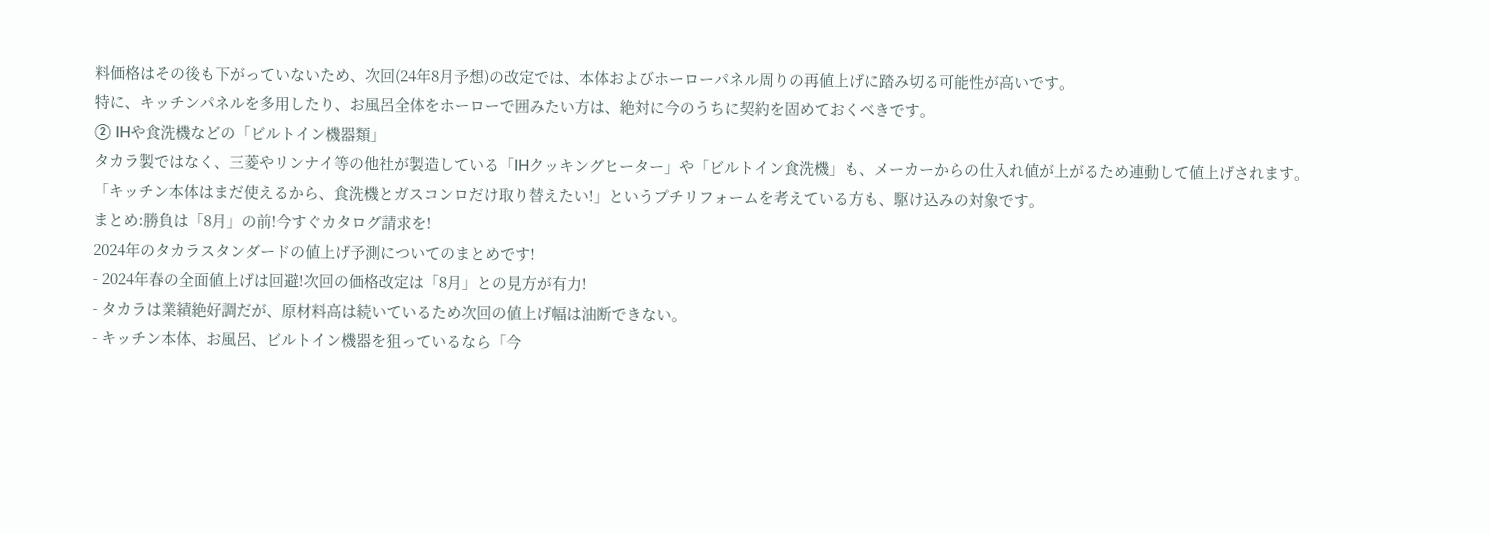料価格はその後も下がっていないため、次回(24年8月予想)の改定では、本体およびホーローパネル周りの再値上げに踏み切る可能性が高いです。
特に、キッチンパネルを多用したり、お風呂全体をホーローで囲みたい方は、絶対に今のうちに契約を固めておくべきです。
② IHや食洗機などの「ビルトイン機器類」
タカラ製ではなく、三菱やリンナイ等の他社が製造している「IHクッキングヒーター」や「ビルトイン食洗機」も、メーカーからの仕入れ値が上がるため連動して値上げされます。
「キッチン本体はまだ使えるから、食洗機とガスコンロだけ取り替えたい!」というプチリフォームを考えている方も、駆け込みの対象です。
まとめ:勝負は「8月」の前!今すぐカタログ請求を!
2024年のタカラスタンダードの値上げ予測についてのまとめです!
- 2024年春の全面値上げは回避!次回の価格改定は「8月」との見方が有力!
- タカラは業績絶好調だが、原材料高は続いているため次回の値上げ幅は油断できない。
- キッチン本体、お風呂、ビルトイン機器を狙っているなら「今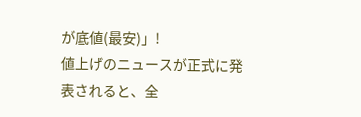が底値(最安)」!
値上げのニュースが正式に発表されると、全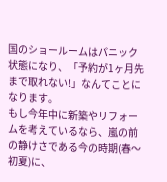国のショールームはパニック状態になり、「予約が1ヶ月先まで取れない!」なんてことになります。
もし今年中に新築やリフォームを考えているなら、嵐の前の静けさである今の時期(春〜初夏)に、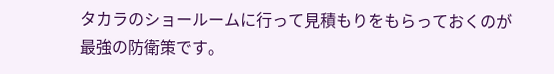タカラのショールームに行って見積もりをもらっておくのが最強の防衛策です。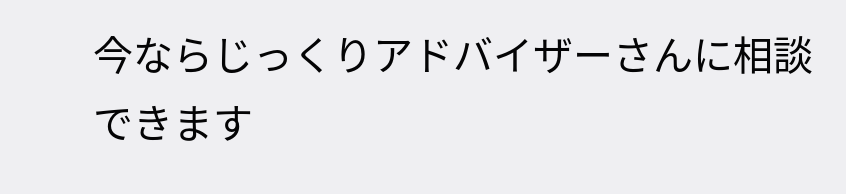今ならじっくりアドバイザーさんに相談できます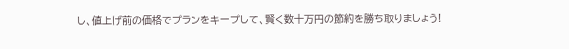し、値上げ前の価格でプランをキープして、賢く数十万円の節約を勝ち取りましょう!